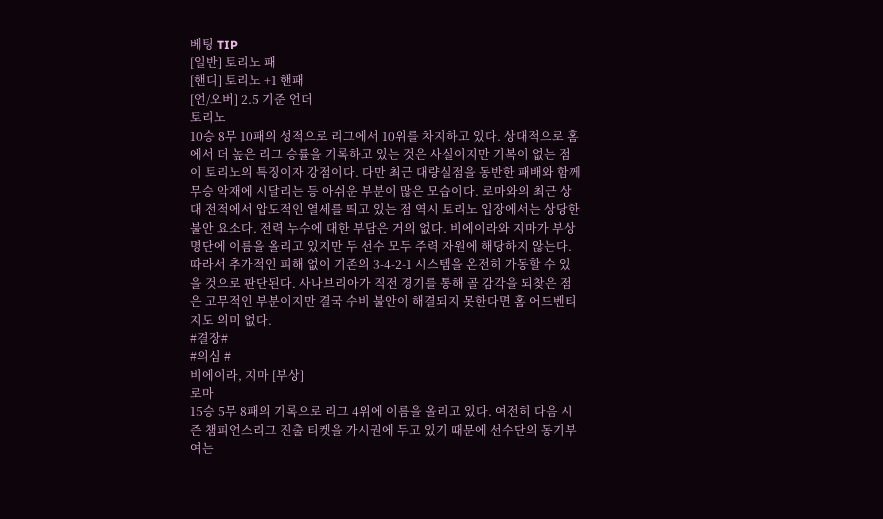베팅 TIP
[일반] 토리노 패
[핸디] 토리노 +1 핸패
[언/오버] 2.5 기준 언더
토리노
10승 8무 10패의 성적으로 리그에서 10위를 차지하고 있다. 상대적으로 홈에서 더 높은 리그 승률을 기록하고 있는 것은 사실이지만 기복이 없는 점이 토리노의 특징이자 강점이다. 다만 최근 대량실점을 동반한 패배와 함께 무승 악재에 시달리는 등 아쉬운 부분이 많은 모습이다. 로마와의 최근 상대 전적에서 압도적인 열세를 띄고 있는 점 역시 토리노 입장에서는 상당한 불안 요소다. 전력 누수에 대한 부담은 거의 없다. 비에이라와 지마가 부상 명단에 이름을 올리고 있지만 두 선수 모두 주력 자원에 해당하지 않는다. 따라서 추가적인 피해 없이 기존의 3-4-2-1 시스템을 온전히 가동할 수 있을 것으로 판단된다. 사나브리아가 직전 경기를 통해 골 감각을 되찾은 점은 고무적인 부분이지만 결국 수비 불안이 해결되지 못한다면 홈 어드벤티지도 의미 없다.
#결장#
#의심 #
비에이라, 지마 [부상]
로마
15승 5무 8패의 기록으로 리그 4위에 이름을 올리고 있다. 여전히 다음 시즌 챔피언스리그 진출 티켓을 가시권에 두고 있기 때문에 선수단의 동기부여는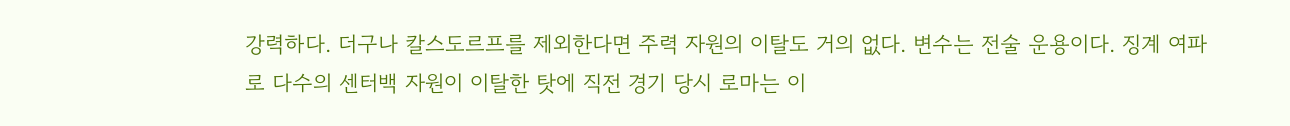강력하다. 더구나 칼스도르프를 제외한다면 주력 자원의 이탈도 거의 없다. 변수는 전술 운용이다. 징계 여파로 다수의 센터백 자원이 이탈한 탓에 직전 경기 당시 로마는 이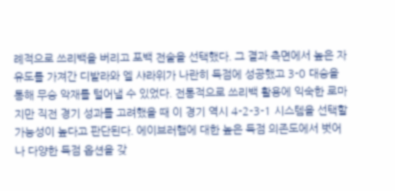례적으로 쓰리백을 버리고 포백 전술을 선택했다. 그 결과 측면에서 높은 자유도를 가져간 디발라와 엘 샤라위가 나란히 득점에 성공했고 3-0 대승을 통해 무승 악재를 털어낼 수 있었다. 전통적으로 쓰리백 활용에 익숙한 로마지만 직전 경기 성과를 고려했을 때 이 경기 역시 4-2-3-1 시스템을 선택할 가능성이 높다고 판단된다. 에이브러햄에 대한 높은 득점 의존도에서 벗어나 다양한 득점 옵션을 갖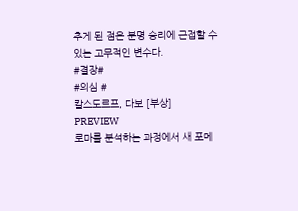추게 된 점은 분명 승리에 근접할 수 있는 고무적인 변수다.
#결장#
#의심 #
칼스도르프, 다보 [부상]
PREVIEW
로마를 분석하는 과정에서 새 포메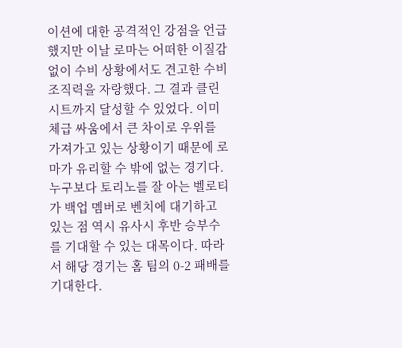이션에 대한 공격적인 강점을 언급했지만 이날 로마는 어떠한 이질감 없이 수비 상황에서도 견고한 수비 조직력을 자랑했다. 그 결과 클린시트까지 달성할 수 있었다. 이미 체급 싸움에서 큰 차이로 우위를 가져가고 있는 상황이기 때문에 로마가 유리할 수 밖에 없는 경기다. 누구보다 토리노를 잘 아는 벨로티가 백업 멤버로 벤치에 대기하고 있는 점 역시 유사시 후반 승부수를 기대할 수 있는 대목이다. 따라서 해당 경기는 홈 팀의 0-2 패배를 기대한다.